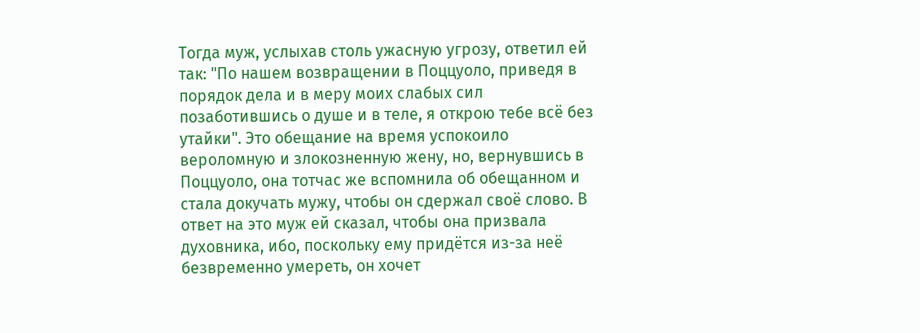Тогда муж, услыхав столь ужасную угрозу, ответил ей так: "По нашем возвращении в Поццуоло, приведя в порядок дела и в меру моих слабых сил позаботившись о душе и в теле, я открою тебе всё без утайки". Это обещание на время успокоило вероломную и злокозненную жену, но, вернувшись в Поццуоло, она тотчас же вспомнила об обещанном и стала докучать мужу, чтобы он сдержал своё слово. В ответ на это муж ей сказал, чтобы она призвала духовника, ибо, поскольку ему придётся из-за неё безвременно умереть, он хочет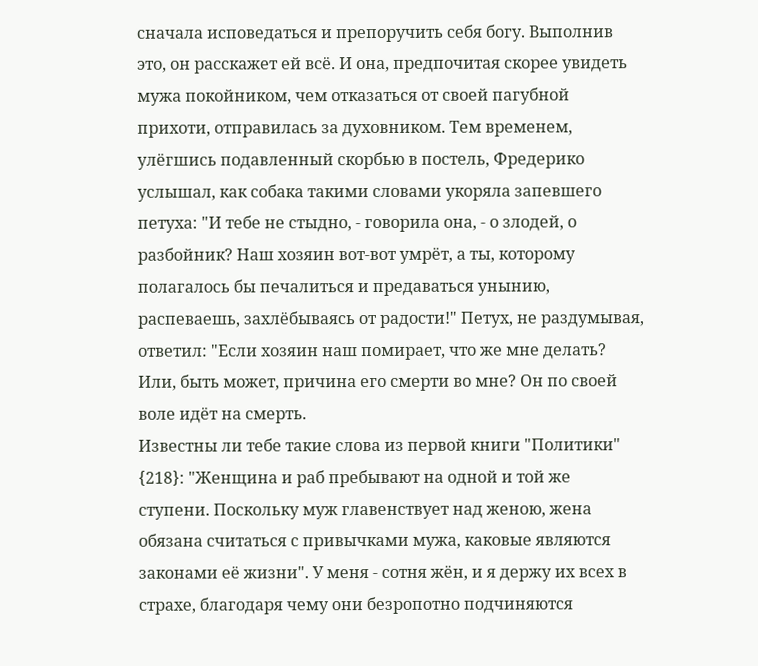сначала исповедаться и препоручить себя богу. Выполнив это, он расскажет ей всё. И она, предпочитая скорее увидеть мужа покойником, чем отказаться от своей пагубной прихоти, отправилась за духовником. Тем временем, улёгшись подавленный скорбью в постель, Фредерико услышал, как собака такими словами укоряла запевшего петуха: "И тебе не стыдно, - говорила она, - о злодей, о разбойник? Наш хозяин вот-вот умрёт, а ты, которому полагалось бы печалиться и предаваться унынию, распеваешь, захлёбываясь от радости!" Петух, не раздумывая, ответил: "Если хозяин наш помирает, что же мне делать? Или, быть может, причина его смерти во мне? Он по своей воле идёт на смерть.
Известны ли тебе такие слова из первой книги "Политики" {218}: "Женщина и раб пребывают на одной и той же ступени. Поскольку муж главенствует над женою, жена обязана считаться с привычками мужа, каковые являются законами её жизни". У меня - сотня жён, и я держу их всех в страхе, благодаря чему они безропотно подчиняются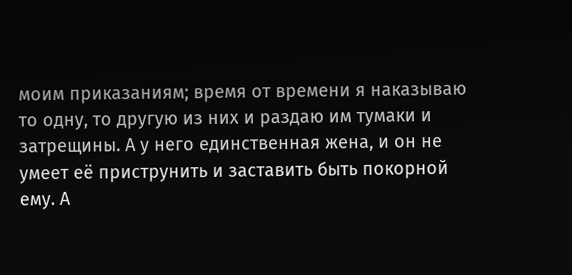моим приказаниям; время от времени я наказываю то одну, то другую из них и раздаю им тумаки и затрещины. А у него единственная жена, и он не умеет её приструнить и заставить быть покорной ему. А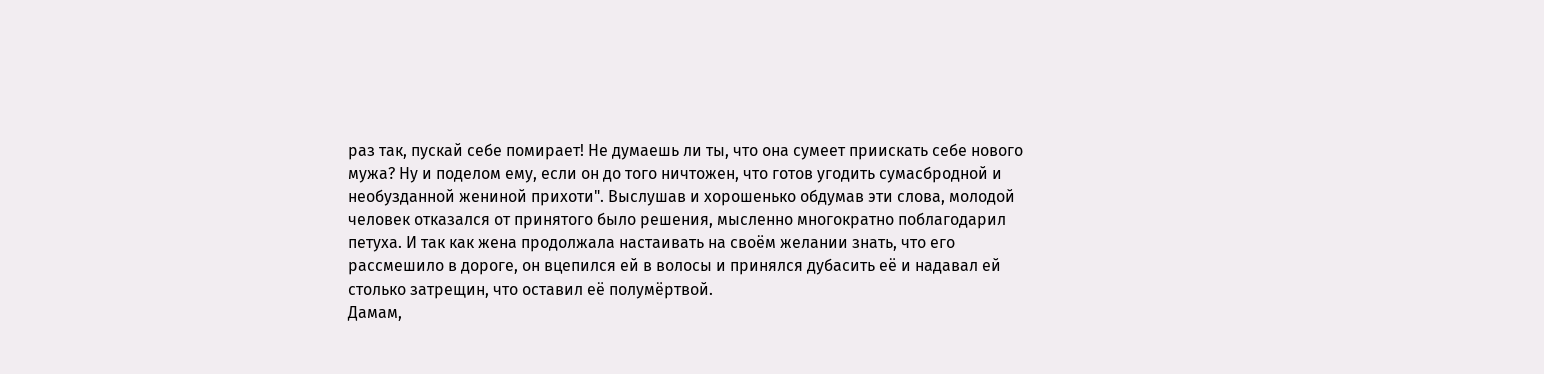раз так, пускай себе помирает! Не думаешь ли ты, что она сумеет приискать себе нового мужа? Ну и поделом ему, если он до того ничтожен, что готов угодить сумасбродной и необузданной жениной прихоти". Выслушав и хорошенько обдумав эти слова, молодой человек отказался от принятого было решения, мысленно многократно поблагодарил петуха. И так как жена продолжала настаивать на своём желании знать, что его рассмешило в дороге, он вцепился ей в волосы и принялся дубасить её и надавал ей столько затрещин, что оставил её полумёртвой.
Дамам,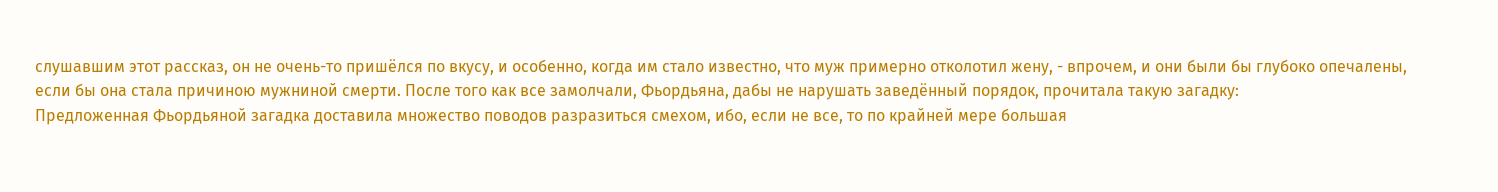слушавшим этот рассказ, он не очень-то пришёлся по вкусу, и особенно, когда им стало известно, что муж примерно отколотил жену, - впрочем, и они были бы глубоко опечалены, если бы она стала причиною мужниной смерти. После того как все замолчали, Фьордьяна, дабы не нарушать заведённый порядок, прочитала такую загадку:
Предложенная Фьордьяной загадка доставила множество поводов разразиться смехом, ибо, если не все, то по крайней мере большая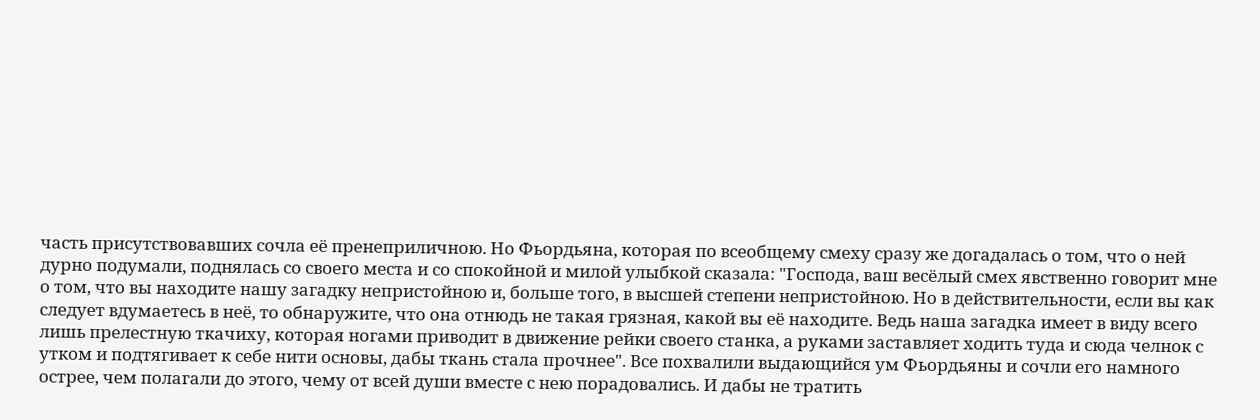часть присутствовавших сочла её пренеприличною. Но Фьордьяна, которая по всеобщему смеху сразу же догадалась о том, что о ней дурно подумали, поднялась со своего места и со спокойной и милой улыбкой сказала: "Господа, ваш весёлый смех явственно говорит мне о том, что вы находите нашу загадку непристойною и, больше того, в высшей степени непристойною. Но в действительности, если вы как следует вдумаетесь в неё, то обнаружите, что она отнюдь не такая грязная, какой вы её находите. Ведь наша загадка имеет в виду всего лишь прелестную ткачиху, которая ногами приводит в движение рейки своего станка, а руками заставляет ходить туда и сюда челнок с утком и подтягивает к себе нити основы, дабы ткань стала прочнее". Все похвалили выдающийся ум Фьордьяны и сочли его намного острее, чем полагали до этого, чему от всей души вместе с нею порадовались. И дабы не тратить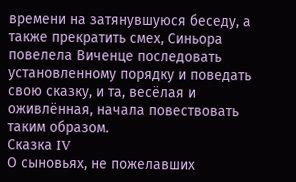времени на затянувшуюся беседу, а также прекратить смех, Синьора повелела Виченце последовать установленному порядку и поведать свою сказку, и та, весёлая и оживлённая, начала повествовать таким образом.
Сказка IV
О сыновьях, не пожелавших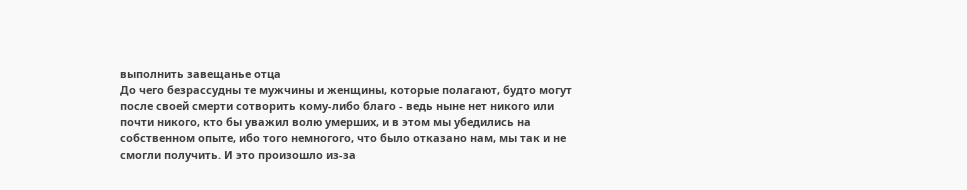выполнить завещанье отца
До чего безрассудны те мужчины и женщины, которые полагают, будто могут после своей смерти сотворить кому-либо благо - ведь ныне нет никого или почти никого, кто бы уважил волю умерших, и в этом мы убедились на собственном опыте, ибо того немногого, что было отказано нам, мы так и не смогли получить. И это произошло из-за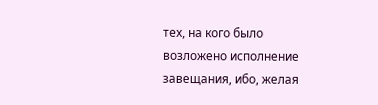тех, на кого было возложено исполнение завещания, ибо, желая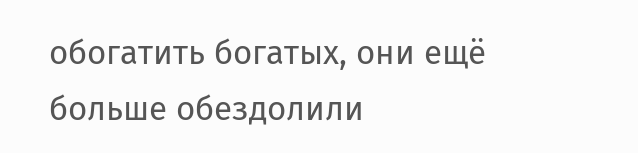обогатить богатых, они ещё больше обездолили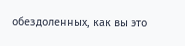обездоленных, как вы это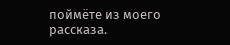поймёте из моего рассказа.